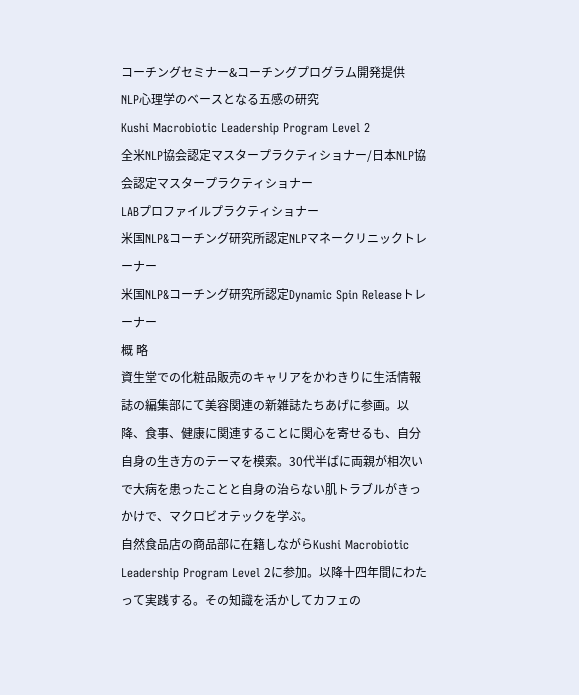コーチングセミナー&コーチングプログラム開発提供
NLP心理学のベースとなる五感の研究
Kushi Macrobiotic Leadership Program Level 2
全米NLP協会認定マスタープラクティショナー/日本NLP協会認定マスタープラクティショナー
LABプロファイルプラクティショナー
米国NLP&コーチング研究所認定NLPマネークリニックトレーナー
米国NLP&コーチング研究所認定Dynamic Spin Releaseトレーナー
概 略
資生堂での化粧品販売のキャリアをかわきりに生活情報誌の編集部にて美容関連の新雑誌たちあげに参画。以降、食事、健康に関連することに関心を寄せるも、自分自身の生き方のテーマを模索。30代半ばに両親が相次いで大病を患ったことと自身の治らない肌トラブルがきっかけで、マクロビオテックを学ぶ。
自然食品店の商品部に在籍しながらKushi Macrobiotic Leadership Program Level 2に参加。以降十四年間にわたって実践する。その知識を活かしてカフェの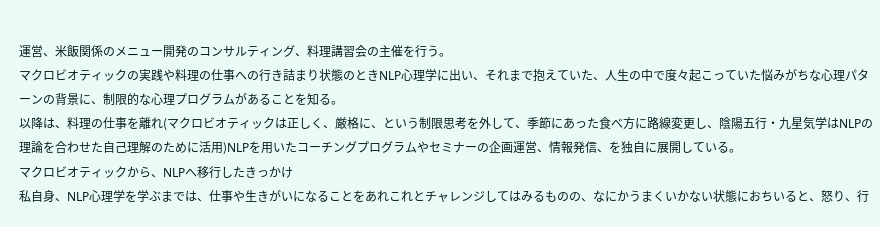運営、米飯関係のメニュー開発のコンサルティング、料理講習会の主催を行う。
マクロビオティックの実践や料理の仕事への行き詰まり状態のときNLP心理学に出い、それまで抱えていた、人生の中で度々起こっていた悩みがちな心理パターンの背景に、制限的な心理プログラムがあることを知る。
以降は、料理の仕事を離れ(マクロビオティックは正しく、厳格に、という制限思考を外して、季節にあった食べ方に路線変更し、陰陽五行・九星気学はNLPの理論を合わせた自己理解のために活用)NLPを用いたコーチングプログラムやセミナーの企画運営、情報発信、を独自に展開している。
マクロビオティックから、NLPへ移行したきっかけ
私自身、NLP心理学を学ぶまでは、仕事や生きがいになることをあれこれとチャレンジしてはみるものの、なにかうまくいかない状態におちいると、怒り、行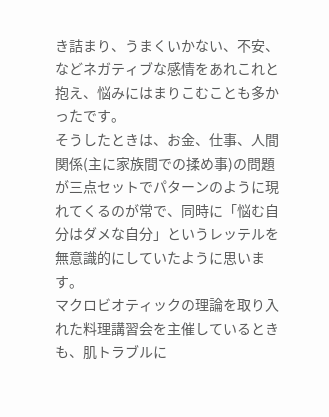き詰まり、うまくいかない、不安、などネガティブな感情をあれこれと抱え、悩みにはまりこむことも多かったです。
そうしたときは、お金、仕事、人間関係(主に家族間での揉め事)の問題が三点セットでパターンのように現れてくるのが常で、同時に「悩む自分はダメな自分」というレッテルを無意識的にしていたように思います。
マクロビオティックの理論を取り入れた料理講習会を主催しているときも、肌トラブルに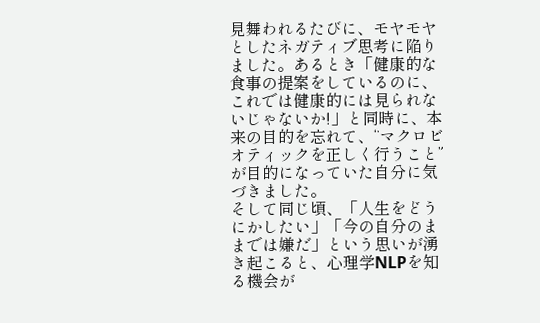見舞われるたびに、モヤモヤとしたネガティブ思考に陥りました。あるとき「健康的な食事の提案をしているのに、これでは健康的には見られないじゃないか!」と同時に、本来の目的を忘れて、“マクロビオティックを正しく行うこと”が目的になっていた自分に気づきました。
そして同じ頃、「人生をどうにかしたい」「今の自分のままでは嫌だ」という思いが湧き起こると、心理学NLPを知る機会が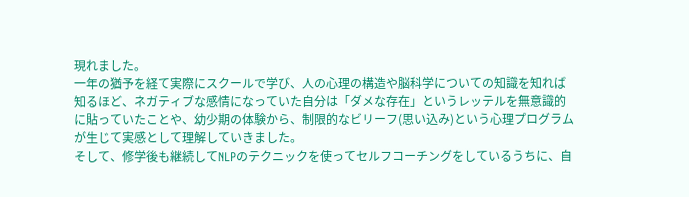現れました。
一年の猶予を経て実際にスクールで学び、人の心理の構造や脳科学についての知識を知れば知るほど、ネガティブな感情になっていた自分は「ダメな存在」というレッテルを無意識的に貼っていたことや、幼少期の体験から、制限的なビリーフ(思い込み)という心理プログラムが生じて実感として理解していきました。
そして、修学後も継続してNLPのテクニックを使ってセルフコーチングをしているうちに、自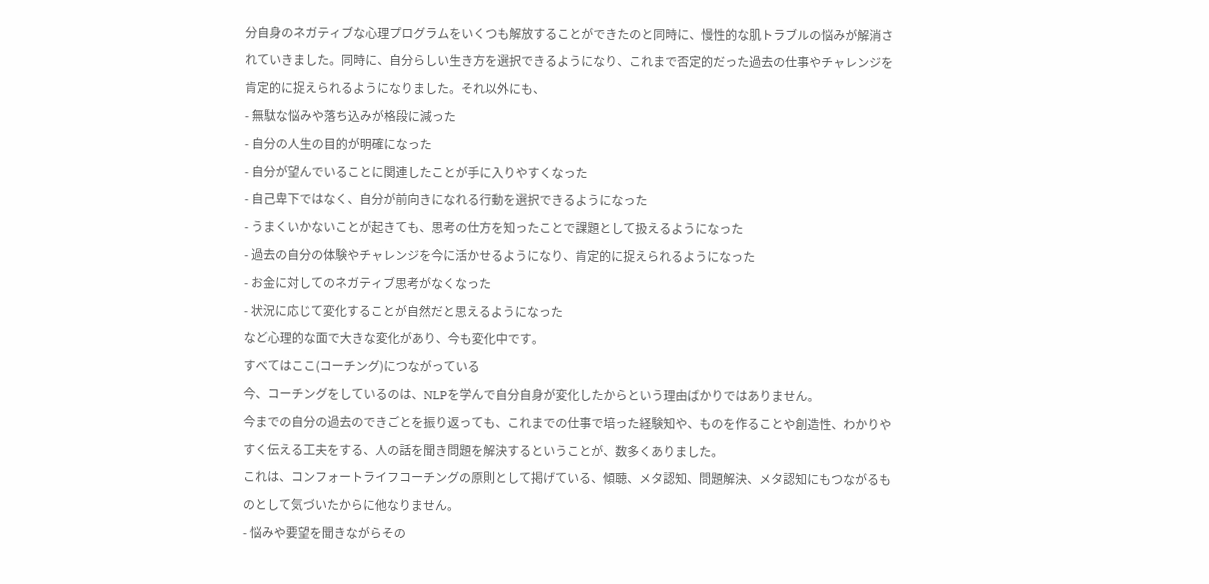分自身のネガティブな心理プログラムをいくつも解放することができたのと同時に、慢性的な肌トラブルの悩みが解消されていきました。同時に、自分らしい生き方を選択できるようになり、これまで否定的だった過去の仕事やチャレンジを肯定的に捉えられるようになりました。それ以外にも、
- 無駄な悩みや落ち込みが格段に減った
- 自分の人生の目的が明確になった
- 自分が望んでいることに関連したことが手に入りやすくなった
- 自己卑下ではなく、自分が前向きになれる行動を選択できるようになった
- うまくいかないことが起きても、思考の仕方を知ったことで課題として扱えるようになった
- 過去の自分の体験やチャレンジを今に活かせるようになり、肯定的に捉えられるようになった
- お金に対してのネガティブ思考がなくなった
- 状況に応じて変化することが自然だと思えるようになった
など心理的な面で大きな変化があり、今も変化中です。
すべてはここ(コーチング)につながっている
今、コーチングをしているのは、NLPを学んで自分自身が変化したからという理由ばかりではありません。
今までの自分の過去のできごとを振り返っても、これまでの仕事で培った経験知や、ものを作ることや創造性、わかりやすく伝える工夫をする、人の話を聞き問題を解決するということが、数多くありました。
これは、コンフォートライフコーチングの原則として掲げている、傾聴、メタ認知、問題解決、メタ認知にもつながるものとして気づいたからに他なりません。
- 悩みや要望を聞きながらその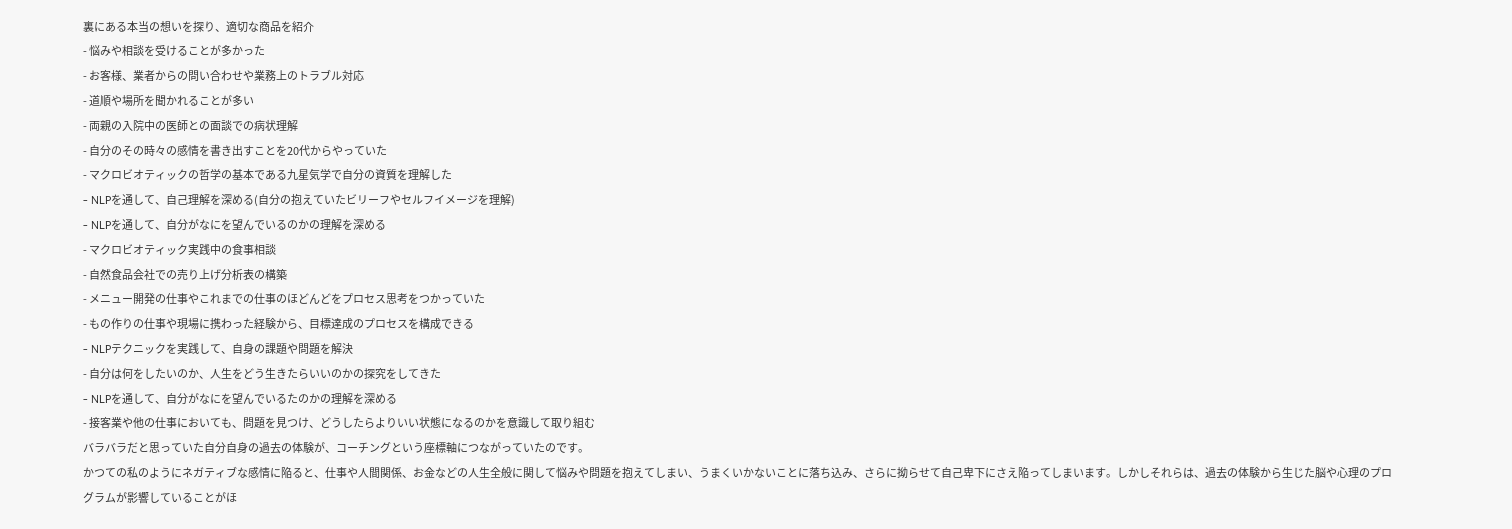裏にある本当の想いを探り、適切な商品を紹介
- 悩みや相談を受けることが多かった
- お客様、業者からの問い合わせや業務上のトラブル対応
- 道順や場所を聞かれることが多い
- 両親の入院中の医師との面談での病状理解
- 自分のその時々の感情を書き出すことを20代からやっていた
- マクロビオティックの哲学の基本である九星気学で自分の資質を理解した
- NLPを通して、自己理解を深める(自分の抱えていたビリーフやセルフイメージを理解)
- NLPを通して、自分がなにを望んでいるのかの理解を深める
- マクロビオティック実践中の食事相談
- 自然食品会社での売り上げ分析表の構築
- メニュー開発の仕事やこれまでの仕事のほどんどをプロセス思考をつかっていた
- もの作りの仕事や現場に携わった経験から、目標達成のプロセスを構成できる
- NLPテクニックを実践して、自身の課題や問題を解決
- 自分は何をしたいのか、人生をどう生きたらいいのかの探究をしてきた
- NLPを通して、自分がなにを望んでいるたのかの理解を深める
- 接客業や他の仕事においても、問題を見つけ、どうしたらよりいい状態になるのかを意識して取り組む
バラバラだと思っていた自分自身の過去の体験が、コーチングという座標軸につながっていたのです。
かつての私のようにネガティブな感情に陥ると、仕事や人間関係、お金などの人生全般に関して悩みや問題を抱えてしまい、うまくいかないことに落ち込み、さらに拗らせて自己卑下にさえ陥ってしまいます。しかしそれらは、過去の体験から生じた脳や心理のプログラムが影響していることがほ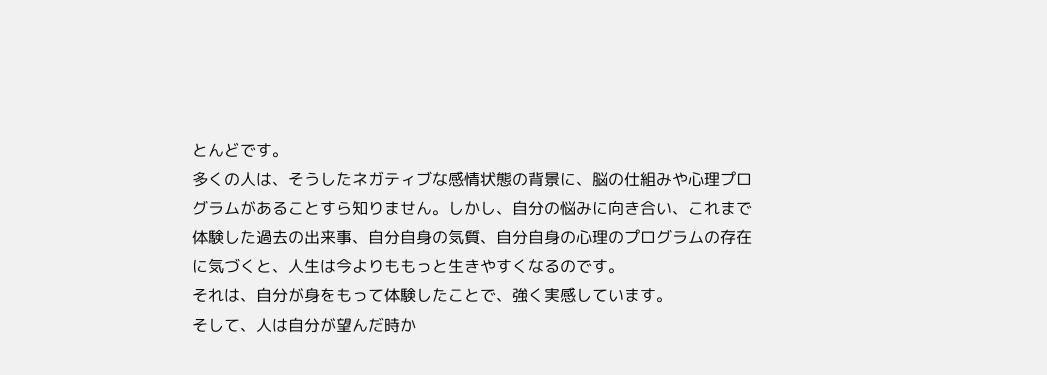とんどです。
多くの人は、そうしたネガティブな感情状態の背景に、脳の仕組みや心理プログラムがあることすら知りません。しかし、自分の悩みに向き合い、これまで体験した過去の出来事、自分自身の気質、自分自身の心理のプログラムの存在に気づくと、人生は今よりももっと生きやすくなるのです。
それは、自分が身をもって体験したことで、強く実感しています。
そして、人は自分が望んだ時か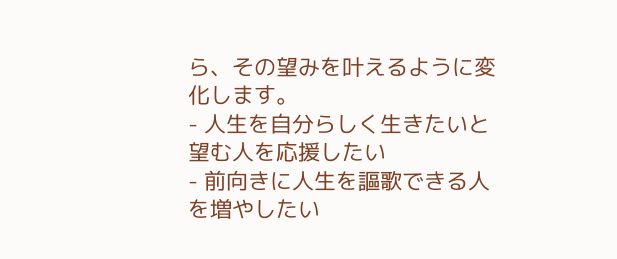ら、その望みを叶えるように変化します。
- 人生を自分らしく生きたいと望む人を応援したい
- 前向きに人生を謳歌できる人を増やしたい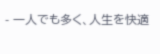- 一人でも多く、人生を快適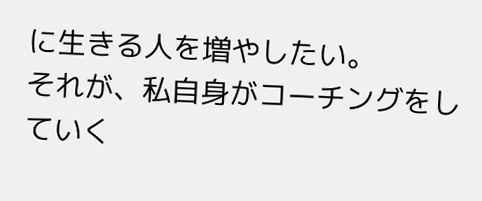に生きる人を増やしたい。
それが、私自身がコーチングをしていく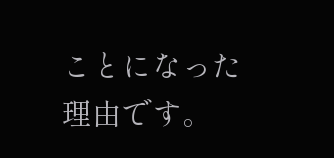ことになった理由です。